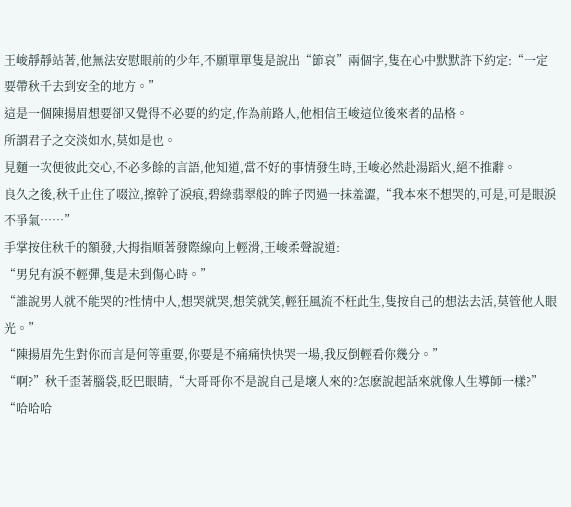王峻靜靜站著,他無法安慰眼前的少年,不願單單隻是說出“節哀”兩個字,隻在心中默默許下約定:“一定要帶秋千去到安全的地方。”
這是一個陳揚眉想要卻又覺得不必要的約定,作為前路人,他相信王峻這位後來者的品格。
所謂君子之交淡如水,莫如是也。
見麵一次便彼此交心,不必多餘的言語,他知道,當不好的事情發生時,王峻必然赴湯蹈火,絕不推辭。
良久之後,秋千止住了啜泣,擦幹了淚痕,碧綠翡翠般的眸子閃過一抹羞澀,“我本來不想哭的,可是,可是眼淚不爭氣……”
手掌按住秋千的額發,大拇指順著發際線向上輕滑,王峻柔聲說道:
“男兒有淚不輕彈,隻是未到傷心時。”
“誰說男人就不能哭的?性情中人,想哭就哭,想笑就笑,輕狂風流不枉此生,隻按自己的想法去活,莫管他人眼光。”
“陳揚眉先生對你而言是何等重要,你要是不痛痛快快哭一場,我反倒輕看你幾分。”
“啊?”秋千歪著腦袋,眨巴眼睛,“大哥哥你不是說自己是壞人來的?怎麽說起話來就像人生導師一樣?”
“哈哈哈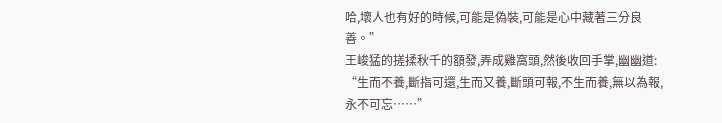哈,壞人也有好的時候,可能是偽裝,可能是心中藏著三分良善。”
王峻猛的搓揉秋千的額發,弄成雞窩頭,然後收回手掌,幽幽道:
“生而不養,斷指可還,生而又養,斷頭可報,不生而養,無以為報,永不可忘……”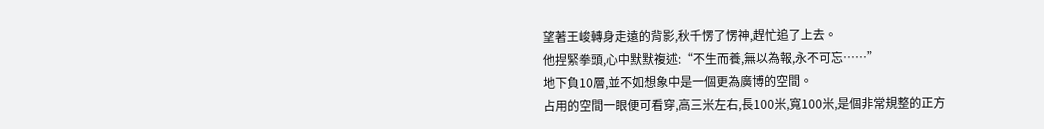望著王峻轉身走遠的背影,秋千愣了愣神,趕忙追了上去。
他捏緊拳頭,心中默默複述:“不生而養,無以為報,永不可忘……”
地下負10層,並不如想象中是一個更為廣博的空間。
占用的空間一眼便可看穿,高三米左右,長100米,寬100米,是個非常規整的正方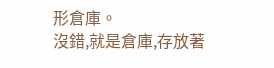形倉庫。
沒錯,就是倉庫,存放著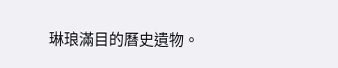琳琅滿目的曆史遺物。